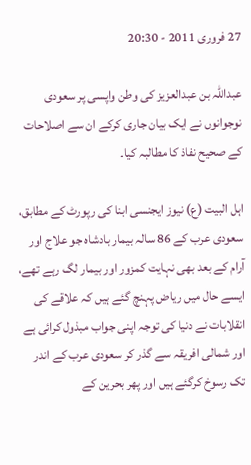27 فروری 2011 - 20:30

عبداللہ بن عبدالعزیز کی وطن واپسی پر سعودی نوجوانوں نے ایک بیان جاری کرکے ان سے اصلاحات کے صحیح نفاذ کا مطالبہ کیا۔

اہل البیت (ع) نیوز ایجنسی ابنا کی رپورٹ کے مطابق، سعودی عرب کے 86 سالہ بیمار بادشاہ جو علاج اور آرام کے بعد بھی نہایت کمزور اور بیمار لگ رہے تھے، ایسے حال میں ریاض پہنچ گئے ہیں کہ علاقے کی انقلابات نے دنیا کی توجہ اپنی جواب مبذول کرائی ہے اور شمالی افریقہ سے گذر کر سعودی عرب کے اندر تک رسوخ کرگئے ہیں اور پھر بحرین کے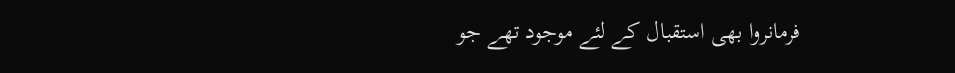فرمانروا بھی استقبال کے لئے موجود تھے جو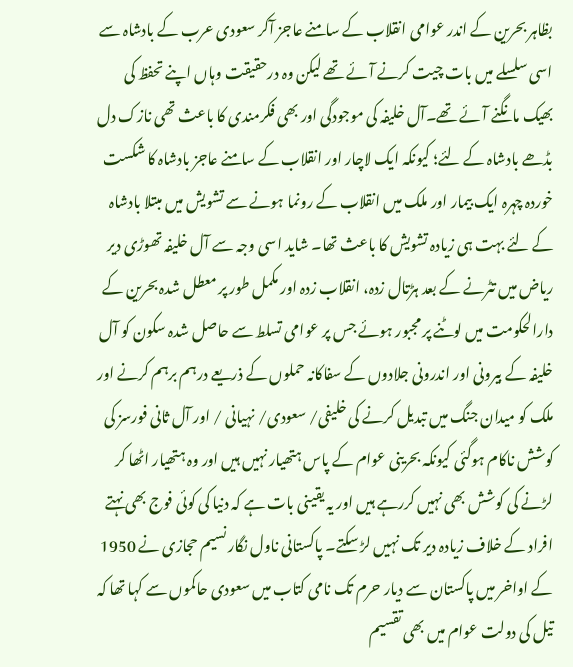بظاہر بحرین کے اندر عوامی انقلاب کے سامنے عاجز آکر سعودی عرب کے بادشاہ سے اسی سلسلے میں بات چیت کرنے آئے تھے لیکن وہ درحقیقت وہاں اپنے تحفظ کی بھیک مانگنے آئے تھے۔آل خلیفہ کی موجودگی اور بھی فکرمندی کا باعث تھی نازک دل بڈھے بادشاہ کے لئے؛ کیونکہ ایک لاچار اور انقلاب کے سامنے عاجز بادشاہ کا شکست خوردہ چہرہ ایک بیمار اور ملک میں انقلاب کے رونما ہونے سے تشویش میں مبتلا بادشاہ کے لئے بہت ہی زیادہ تشویش کا باعث تھا۔ شاید اسی وجہ سے آل خلیفہ تھوڑی دیر ریاض میں تٹرنے کے بعد ہڑتال زدہ، انقلاب زدہ اور مکمل طور پر معطل شدہ بحرین کے دارالحکومت میں لوٹنے پر مجبور ہوئے جس پر عوامی تسلط سے حاصل شدہ سکون کو آل خلیفہ کے بیرونی اور اندرونی جلادوں کے سفاکانہ حملوں کے ذریعے درہم برہم کرنے اور ملک کو میدان جنگ میں تبدیل کرنے کی خلیفی/ سعودی/ نہیانی / اور آل ثانی فورسز کی کوشش ناکام ہوگئی کیونکہ بحرینی عوام کے پاس ہتھیار نہیں ہیں اور وہ ہتھیار اٹھا کر لڑنے کی کوشش بھی نہیں کررہے ہیں اور یہ یقینی بات ہے کہ دنیا کی کوئی فوج بھی نہتے افراد کے خلاف زیادہ دیر تک نہیں لڑ سکتے۔ پاکستانی ناول نگار نسیم حجازی نے 1950 کے اواخر میں پاکستان سے دیار حرم تک نامی کتاب میں سعودی حاکموں سے کہا تھا کہ تیل کی دولت عوام میں بھی تقسیم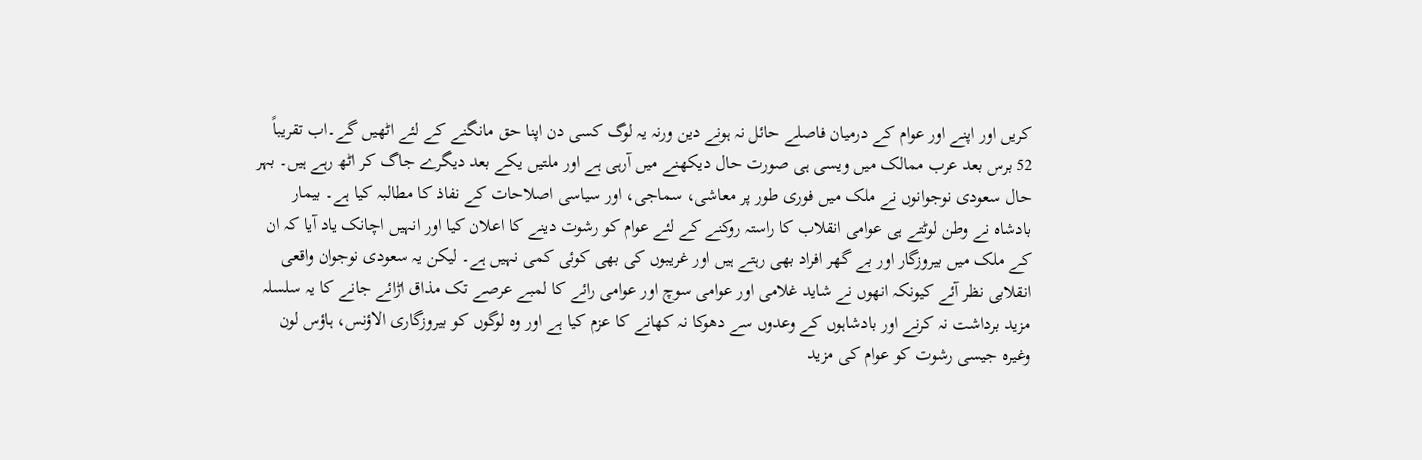کریں اور اپنے اور عوام کے درمیان فاصلے حائل نہ ہونے دین ورنہ یہ لوگ کسی دن اپنا حق مانگنے کے لئے اٹھیں گے۔اب تقریباً 52 برس بعد عرب ممالک میں ویسی ہی صورت حال دیکھنے میں آرہی ہے اور ملتیں یکے بعد دیگرے جاگ کر اٹھ رہے ہیں۔ بہر حال سعودی نوجوانوں نے ملک میں فوری طور پر معاشی، سماجی، اور سیاسی اصلاحات کے نفاذ کا مطالبہ کیا ہے۔ بیمار بادشاہ نے وطن لوٹتے ہی عوامی انقلاب کا راستہ روکنے کے لئے عوام کو رشوت دینے کا اعلان کیا اور انہیں اچانک یاد آیا کہ ان کے ملک میں بیروزگار اور بے گھر افراد بھی رہتے ہیں اور غریبوں کی بھی کوئی کمی نہیں ہے۔ لیکن یہ سعودی نوجوان واقعی انقلابی نظر آئے کیونکہ انھوں نے شاید غلامی اور عوامی سوچ اور عوامی رائے کا لمبے عرصے تک مذاق اڑائے جانے کا یہ سلسلہ مزید برداشت نہ کرنے اور بادشاہوں کے وعدوں سے دھوکا نہ کھانے کا عزم کیا ہے اور وہ لوگوں کو بیروزگاری الاؤنس، ہاؤس لون وغیرہ جیسی رشوت کو عوام کی مزید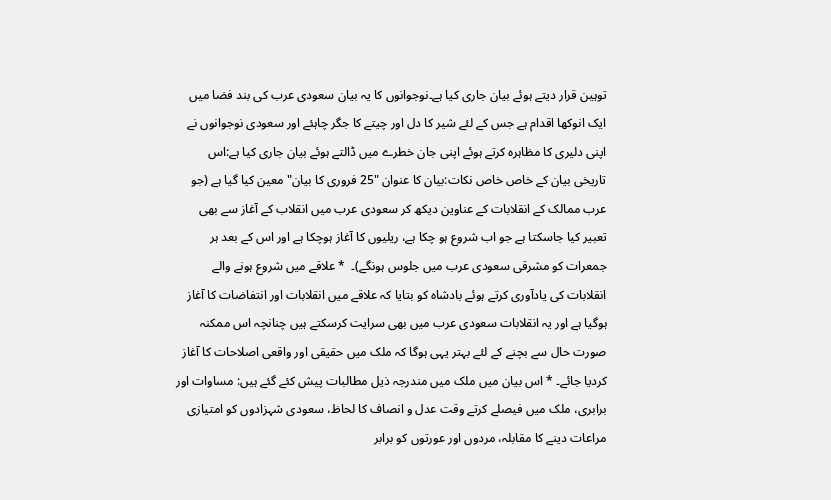توہین قرار دیتے ہوئے بیان جاری کیا ہے۔نوجوانوں کا یہ بیان سعودی عرب کی بند فضا میں ایک انوکھا اقدام ہے جس کے لئے شیر کا دل اور چیتے کا جگر چاہئے اور سعودی نوجوانوں نے اپنی دلیری کا مظاہرہ کرتے ہوئے اپنی جان خطرے میں ڈالتے ہوئے بیان جاری کیا ہے:اس تاریخی بیان کے خاص خاص نکات:بیان کا عنوان "25 فروری کا بیان" معین کیا گیا ہے (جو عرب ممالک کے انقلابات کے عناوین دیکھ کر سعودی عرب میں انقلاب کے آغاز سے بھی تعبیر کیا جاسکتا ہے جو اب شروع ہو چکا ہے، ریلیوں کا آغاز ہوچکا ہے اور اس کے بعد ہر جمعرات کو مشرقی سعودی عرب میں جلوس ہونگے)۔  * علاقے میں شروع ہونے والے انقلابات کی یادآوری کرتے ہوئے بادشاہ کو بتایا کہ علاقے میں انقلابات اور انتفاضات کا آغاز ہوگیا ہے اور یہ انقلابات سعودی عرب میں بھی سرایت کرسکتے ہیں چنانچہ اس ممکنہ صورت حال سے بچنے کے لئے بہتر یہی ہوگا کہ ملک میں حقیقی اور واقعی اصلاحات کا آغاز کردیا جائے۔ * اس بیان میں ملک میں مندرجہ ذیل مطالبات پیش کئے گئے ہیں: مساوات اور برابری، ملک میں فیصلے کرتے وقت عدل و انصاف کا لحاظ، سعودی شہزادوں کو امتیازی مراعات دینے کا مقابلہ، مردوں اور عورتوں کو برابر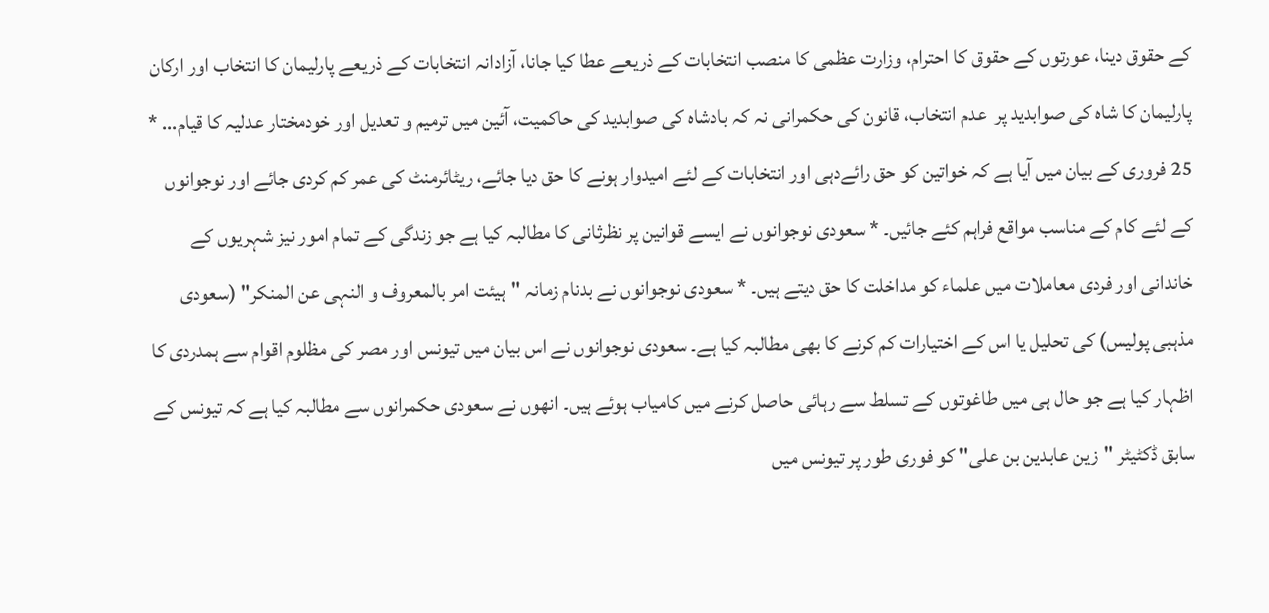کے حقوق دینا، عورتوں کے حقوق کا احترام، وزارت عظمی کا منصب انتخابات کے ذریعے عطا کیا جانا، آزادانہ انتخابات کے ذریعے پارلیمان کا انتخاب اور ارکان پارلیمان کا شاہ کی صوابدید پر  عدم انتخاب، قانون کی حکمرانی نہ کہ بادشاہ کی صوابدید کی حاکمیت، آئین میں ترمیم و تعدیل اور خودمختار عدلیہ کا قیام... * 25 فروری کے بیان میں آیا ہے کہ خواتین کو حق رائےدہی اور انتخابات کے لئے امیدوار ہونے کا حق دیا جائے، ریٹائرمنٹ کی عمر کم کردی جائے اور نوجوانوں کے لئے کام کے مناسب مواقع فراہم کئے جائیں۔ * سعودی نوجوانوں نے ایسے قوانین پر نظرثانی کا مطالبہ کیا ہے جو زندگی کے تمام امور نیز شہریوں کے خاندانی اور فردی معاملات میں علماء کو مداخلت کا حق دیتے ہیں۔ * سعودی نوجوانوں نے بدنام زمانہ "ہیئت امر بالمعروف و النہی عن المنکر" (سعودی مذہبی پولیس) کی تحلیل یا اس کے اختیارات کم کرنے کا بھی مطالبہ کیا ہے۔ سعودی نوجوانوں نے اس بیان میں تیونس اور مصر کی مظلوم اقوام سے ہمدردی کا اظہار کیا ہے جو حال ہی میں طاغوتوں کے تسلط سے رہائی حاصل کرنے میں کامیاب ہوئے ہیں۔ انھوں نے سعودی حکمرانوں سے مطالبہ کیا ہے کہ تیونس کے سابق ڈکٹیٹر "زین عابدین بن علی" کو فوری طور پر تیونس میں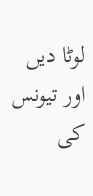لوٹا دیں اور تیونس کی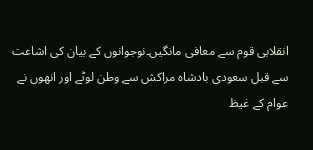انقلابی قوم سے معافی مانگیں۔نوجوانوں کے بیان کی اشاعت سے قبل سعودی بادشاہ مراکش سے وطن لوٹے اور انھوں نے عوام کے غیظ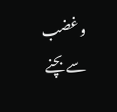و غضب سے بچنے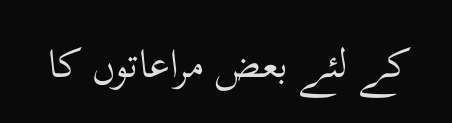کے لئے بعض مراعاتوں کا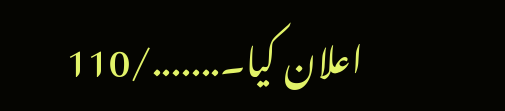اعلان کیا۔......./110